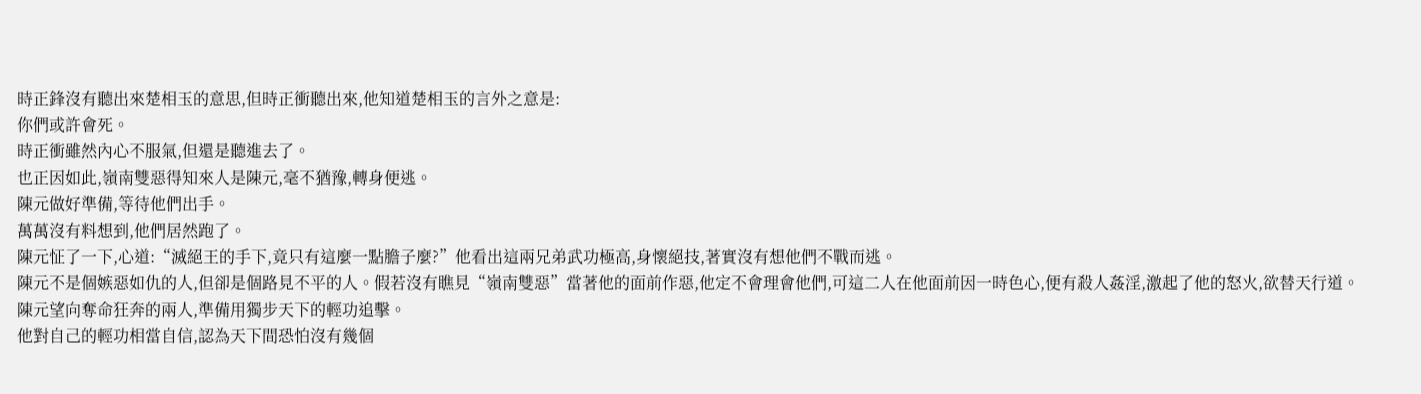時正鋒沒有聽出來楚相玉的意思,但時正衝聽出來,他知道楚相玉的言外之意是:
你們或許會死。
時正衝雖然內心不服氣,但還是聽進去了。
也正因如此,嶺南雙惡得知來人是陳元,毫不猶豫,轉身便逃。
陳元做好準備,等待他們出手。
萬萬沒有料想到,他們居然跑了。
陳元怔了一下,心道:“滅絕王的手下,竟只有這麼一點膽子麼?”他看出這兩兄弟武功極高,身懷絕技,著實沒有想他們不戰而逃。
陳元不是個嫉惡如仇的人,但卻是個路見不平的人。假若沒有瞧見“嶺南雙惡”當著他的面前作惡,他定不會理會他們,可這二人在他面前因一時色心,便有殺人姦淫,激起了他的怒火,欲替天行道。
陳元望向奪命狂奔的兩人,準備用獨步天下的輕功追擊。
他對自己的輕功相當自信,認為天下間恐怕沒有幾個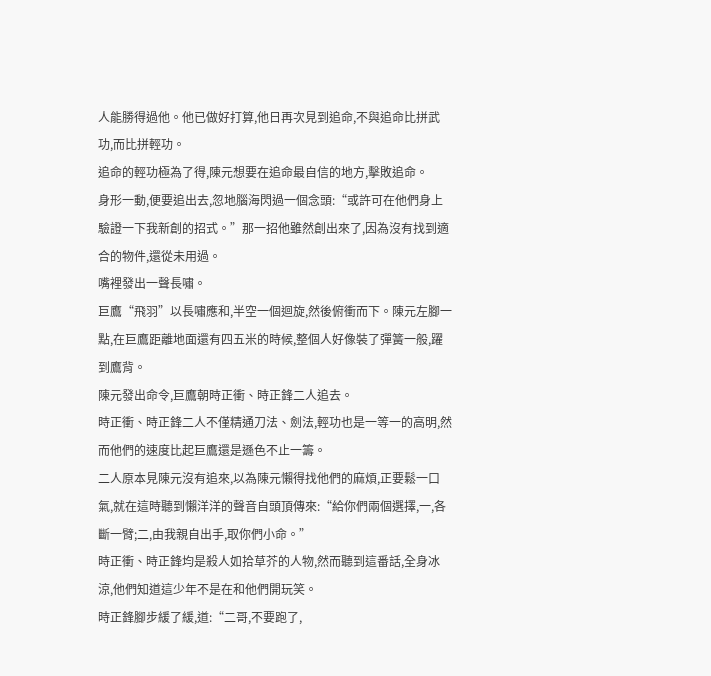人能勝得過他。他已做好打算,他日再次見到追命,不與追命比拼武功,而比拼輕功。
追命的輕功極為了得,陳元想要在追命最自信的地方,擊敗追命。
身形一動,便要追出去,忽地腦海閃過一個念頭:“或許可在他們身上驗證一下我新創的招式。”那一招他雖然創出來了,因為沒有找到適合的物件,還從未用過。
嘴裡發出一聲長嘯。
巨鷹“飛羽”以長嘯應和,半空一個迴旋,然後俯衝而下。陳元左腳一點,在巨鷹距離地面還有四五米的時候,整個人好像裝了彈簧一般,躍到鷹背。
陳元發出命令,巨鷹朝時正衝、時正鋒二人追去。
時正衝、時正鋒二人不僅精通刀法、劍法,輕功也是一等一的高明,然而他們的速度比起巨鷹還是遜色不止一籌。
二人原本見陳元沒有追來,以為陳元懶得找他們的麻煩,正要鬆一口氣,就在這時聽到懶洋洋的聲音自頭頂傳來:“給你們兩個選擇,一,各斷一臂;二,由我親自出手,取你們小命。”
時正衝、時正鋒均是殺人如拾草芥的人物,然而聽到這番話,全身冰涼,他們知道這少年不是在和他們開玩笑。
時正鋒腳步緩了緩,道:“二哥,不要跑了,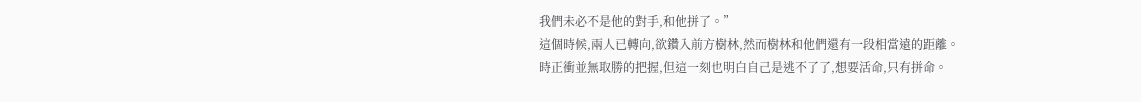我們未必不是他的對手,和他拼了。”
這個時候,兩人已轉向,欲鑽入前方樹林,然而樹林和他們還有一段相當遠的距離。
時正衝並無取勝的把握,但這一刻也明白自己是逃不了了,想要活命,只有拼命。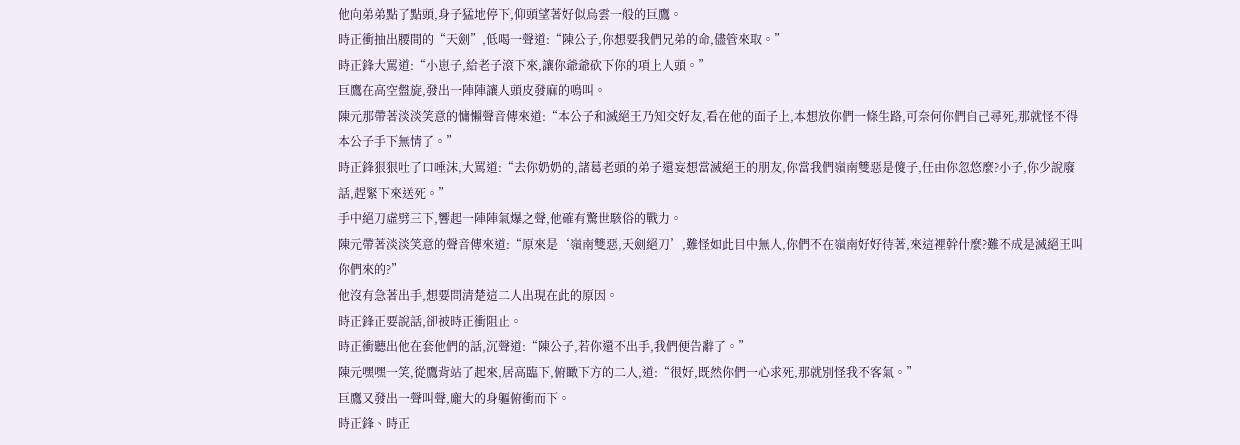他向弟弟點了點頭,身子猛地停下,仰頭望著好似烏雲一般的巨鷹。
時正衝抽出腰間的“天劍”,低喝一聲道:“陳公子,你想要我們兄弟的命,儘管來取。”
時正鋒大罵道:“小崽子,給老子滾下來,讓你爺爺砍下你的項上人頭。”
巨鷹在高空盤旋,發出一陣陣讓人頭皮發麻的鳴叫。
陳元那帶著淡淡笑意的慵懶聲音傳來道:“本公子和滅絕王乃知交好友,看在他的面子上,本想放你們一條生路,可奈何你們自己尋死,那就怪不得本公子手下無情了。”
時正鋒狠狠吐了口唾沫,大罵道:“去你奶奶的,諸葛老頭的弟子還妄想當滅絕王的朋友,你當我們嶺南雙惡是傻子,任由你忽悠麼?小子,你少說廢話,趕緊下來送死。”
手中絕刀虛劈三下,響起一陣陣氣爆之聲,他確有驚世駭俗的戰力。
陳元帶著淡淡笑意的聲音傳來道:“原來是‘嶺南雙惡,天劍絕刀’,難怪如此目中無人,你們不在嶺南好好待著,來這裡幹什麼?難不成是滅絕王叫你們來的?”
他沒有急著出手,想要問清楚這二人出現在此的原因。
時正鋒正要說話,卻被時正衝阻止。
時正衝聽出他在套他們的話,沉聲道:“陳公子,若你還不出手,我們便告辭了。”
陳元嘿嘿一笑,從鷹背站了起來,居高臨下,俯瞰下方的二人,道:“很好,既然你們一心求死,那就別怪我不客氣。”
巨鷹又發出一聲叫聲,龐大的身軀俯衝而下。
時正鋒、時正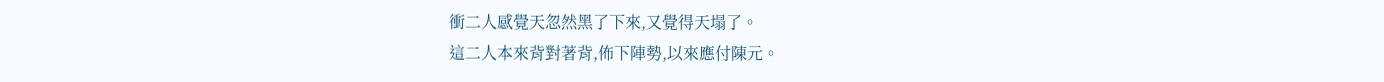衝二人感覺天忽然黑了下來,又覺得天塌了。
這二人本來背對著背,佈下陣勢,以來應付陳元。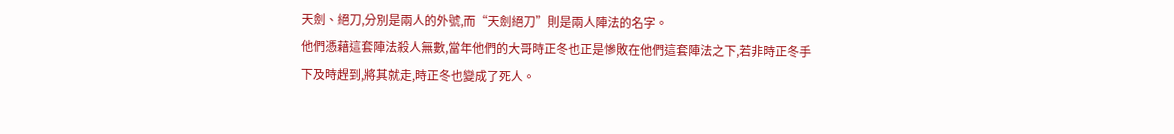天劍、絕刀,分別是兩人的外號,而“天劍絕刀”則是兩人陣法的名字。
他們憑藉這套陣法殺人無數,當年他們的大哥時正冬也正是慘敗在他們這套陣法之下,若非時正冬手下及時趕到,將其就走,時正冬也變成了死人。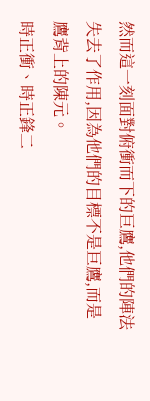然而這一刻面對俯衝而下的巨鷹,他們的陣法失去了作用,因為他們的目標不是巨鷹,而是鷹背上的陳元。
時正衝、時正鋒二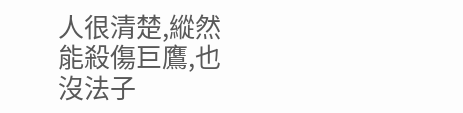人很清楚,縱然能殺傷巨鷹,也沒法子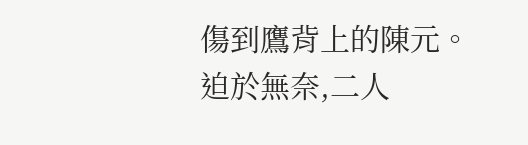傷到鷹背上的陳元。
迫於無奈,二人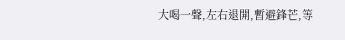大喝一聲,左右退開,暫避鋒芒,等